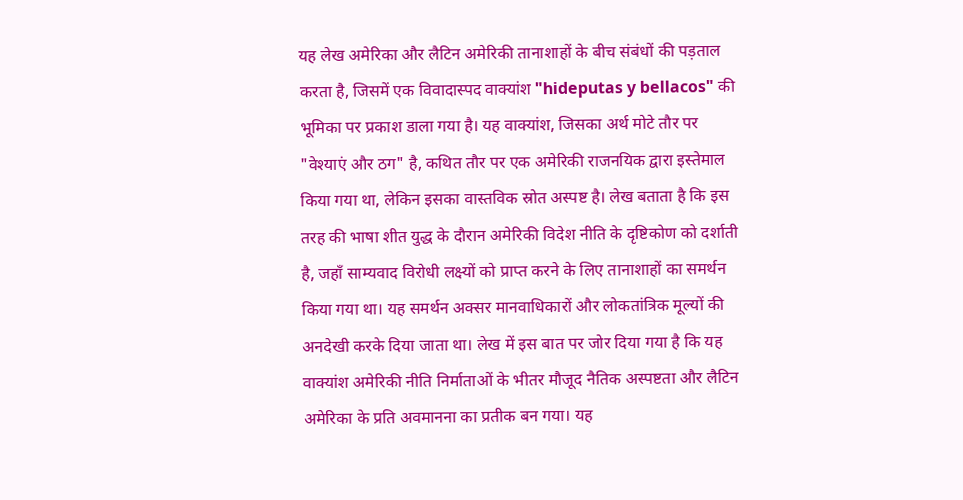यह लेख अमेरिका और लैटिन अमेरिकी तानाशाहों के बीच संबंधों की पड़ताल करता है, जिसमें एक विवादास्पद वाक्यांश "hideputas y bellacos" की भूमिका पर प्रकाश डाला गया है। यह वाक्यांश, जिसका अर्थ मोटे तौर पर "वेश्याएं और ठग" है, कथित तौर पर एक अमेरिकी राजनयिक द्वारा इस्तेमाल किया गया था, लेकिन इसका वास्तविक स्रोत अस्पष्ट है। लेख बताता है कि इस तरह की भाषा शीत युद्ध के दौरान अमेरिकी विदेश नीति के दृष्टिकोण को दर्शाती है, जहाँ साम्यवाद विरोधी लक्ष्यों को प्राप्त करने के लिए तानाशाहों का समर्थन किया गया था। यह समर्थन अक्सर मानवाधिकारों और लोकतांत्रिक मूल्यों की अनदेखी करके दिया जाता था। लेख में इस बात पर जोर दिया गया है कि यह वाक्यांश अमेरिकी नीति निर्माताओं के भीतर मौजूद नैतिक अस्पष्टता और लैटिन अमेरिका के प्रति अवमानना का प्रतीक बन गया। यह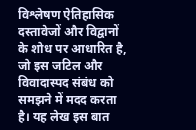विश्लेषण ऐतिहासिक दस्तावेजों और विद्वानों के शोध पर आधारित है, जो इस जटिल और विवादास्पद संबंध को समझने में मदद करता है। यह लेख इस बात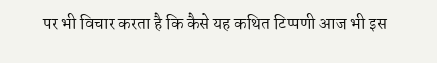पर भी विचार करता है कि कैसे यह कथित टिप्पणी आज भी इस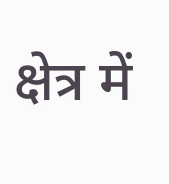क्षेत्र में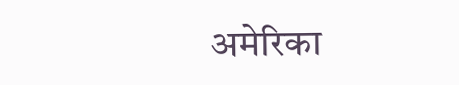अमेरिका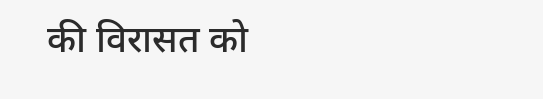की विरासत को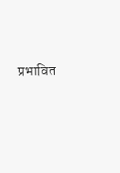प्रभावित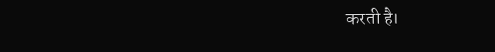करती है।